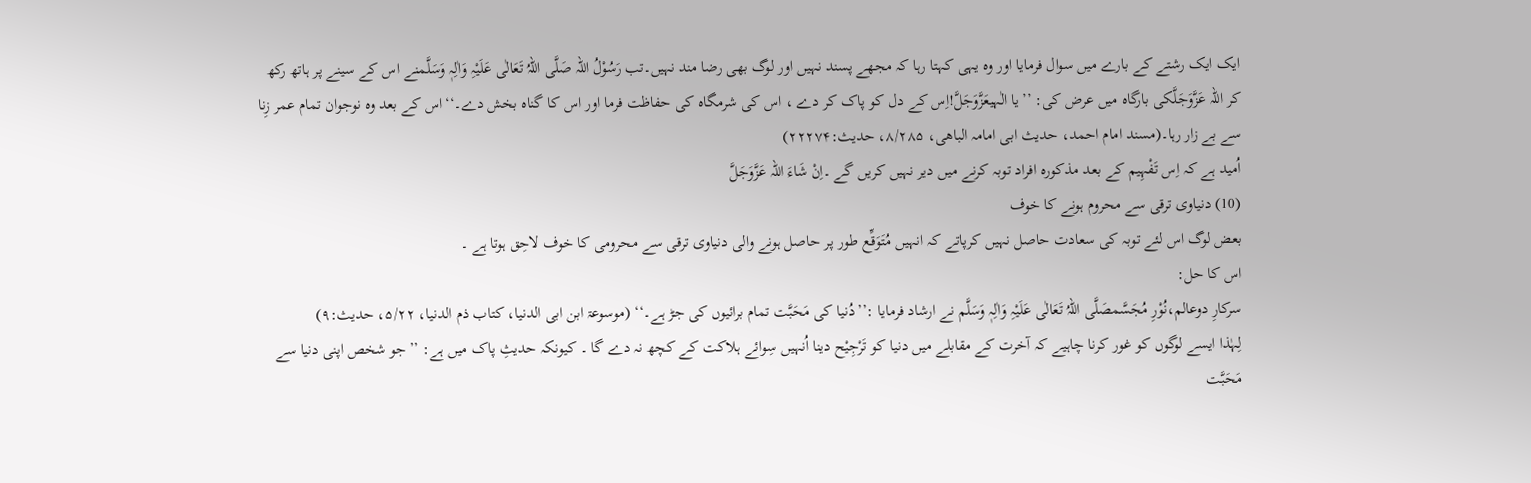ایک ایک رشتے کے بارے میں سوال فرمایا اور وہ یہی کہتا رہا کہ مجھے پسند نہیں اور لوگ بھی رضا مند نہیں۔تب رَسُوْلُ اللہ صَلَّی اللہُ تَعَالٰی عَلَیْہِ وَاٰلِہٖ وَسَلَّمنے اس کے سینے پر ہاتھ رکھ کر اللہ عَزَّوَجَلَّکی بارگاہ میں عرض کی: ’’یا الٰہیعَزَّوَجَلَّ!اِس کے دل کو پاک کر دے ، اس کی شرمگاہ کی حفاظت فرما اور اس کا گناہ بخش دے۔‘‘اس کے بعد وہ نوجوان تمام عمر زِنا سے بے زار رہا۔(مسند امام احمد، حدیث ابی امامہ الباھی، ۸/۲۸۵، حدیث:۲۲۲۷۴)
اُمید ہے کہ اِس تَفْہِیم کے بعد مذکورہ افراد توبہ کرنے میں دیر نہیں کریں گے ۔اِنْ شَاءَ اللہ عَزَّوَجَلَّ
(10) دنیاوی ترقی سے محروم ہونے کا خوف
بعض لوگ اس لئے توبہ کی سعادت حاصل نہیں کرپاتے کہ انہیں مُتَوَقِّع طور پر حاصل ہونے والی دنیاوی ترقی سے محرومی کا خوف لاحِق ہوتا ہے ۔
اس کا حل:
سرکارِ دوعالم،نُوْرِ مُجَسَّمصَلَّی اللہُ تَعَالٰی عَلَیْہِ وَاٰلِہٖ وَسَلَّم نے ارشاد فرمایا :’’دُنیا کی مَحَبَّت تمام برائیوں کی جڑ ہے۔‘‘ (موسوعۃ ابن ابی الدنیا، کتاب ذم الدنیا، ۵/۲۲، حدیث:۹)
لِہٰذا ایسے لوگوں کو غور کرنا چاہیے کہ آخرت کے مقابلے میں دنیا کو تَرْجِیْح دینا اُنہیں سِوائے ہلاکت کے کچھ نہ دے گا ۔ کیونکہ حدیثِ پاک میں ہے: ’’جو شخص اپنی دنیا سے مَحَبَّت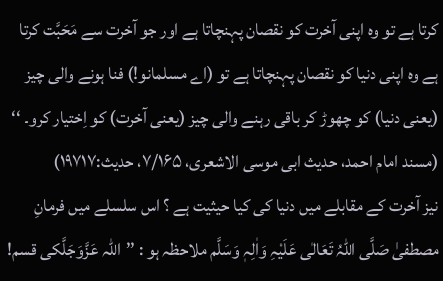کرتا ہے تو وہ اپنی آخرت کو نقصان پہنچاتا ہے اور جو آخرت سے مَحَبَّت کرتا ہے وہ اپنی دنیا کو نقصان پہنچاتا ہے تو (اے مسلمانو!) فنا ہونے والی چیز (یعنی دنیا) کو چھوڑ کر باقی رہنے والی چیز (یعنی آخرت) کو اِختیار کرو۔ ‘‘
(مسند امام احمد، حدیث ابی موسی الاشعری، ۷/۱۶۵، حدیث:۱۹۷۱۷)
نیز آخرت کے مقابلے میں دنیا کی کیا حیثیت ہے ؟ اس سلسلے میں فرمانِ مصطفیٰ صَلَّی اللہُ تَعَالٰی عَلَیْہِ وَاٰلِہٖ وَسَلَّم ملاحظہ ہو : ’’اللہ عَزَّوَجَلَّکی قسم!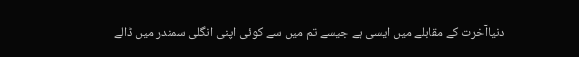دنیاآخرت کے مقابلے میں ایسی ہے جیسے تم میں سے کوئی اپنی انگلی سمندر میں ڈالے